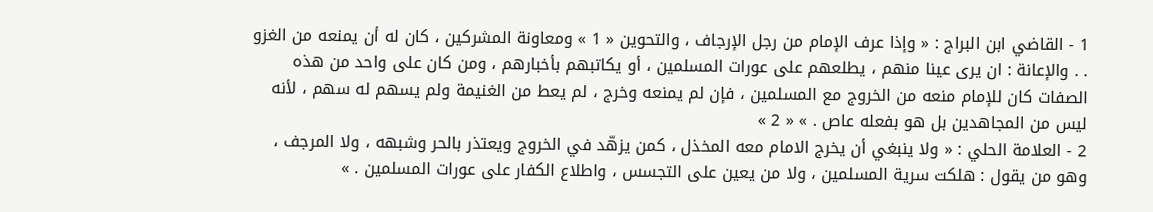1 - القاضي ابن البراج : « وإذا عرف الإمام من رجل الإرجاف ، والتحوين « 1 » ومعاونة المشركين ، كان له أن يمنعه من الغزو . . والإعانة : ان يرى عينا منهم ، يطلعهم على عورات المسلمين ، أو يكاتبهم بأخبارهم ، ومن كان على واحد من هذه الصفات كان للإمام منعه من الخروج مع المسلمين ، فإن لم يمنعه وخرج ، لم يعط من الغنيمة ولم يسهم له سهم ، لأنه ليس من المجاهدين بل هو بفعله عاص . » « 2 »
2 - العلامة الحلي : « ولا ينبغي أن يخرج الامام معه المخذل ، كمن يزهّد في الخروج ويعتذر بالحر وشبهه ، ولا المرجف ، وهو من يقول : هلكت سرية المسلمين ، ولا من يعين على التجسس ، واطلاع الكفار على عورات المسلمين . »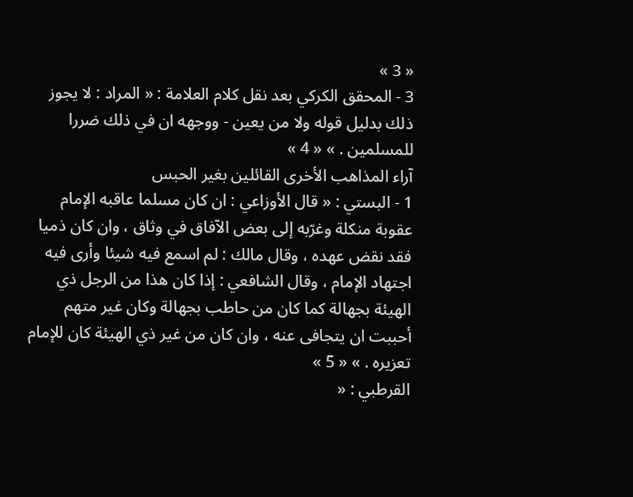« 3 »
3 - المحقق الكركي بعد نقل كلام العلامة : « المراد : لا يجوز ذلك بدليل قوله ولا من يعين - ووجهه ان في ذلك ضررا للمسلمين . » « 4 »
آراء المذاهب الأخرى القائلين بغير الحبس
1 - البستي : « قال الأوزاعي : ان كان مسلما عاقبه الإمام عقوبة منكلة وغرّبه إلى بعض الآفاق في وثاق ، وان كان ذميا فقد نقض عهده ، وقال مالك : لم اسمع فيه شيئا وأرى فيه اجتهاد الإمام ، وقال الشافعي : إذا كان هذا من الرجل ذي الهيئة بجهالة كما كان من حاطب بجهالة وكان غير متهم أحببت ان يتجافى عنه ، وان كان من غير ذي الهيئة كان للإمام تعزيره . » « 5 »
القرطبي : «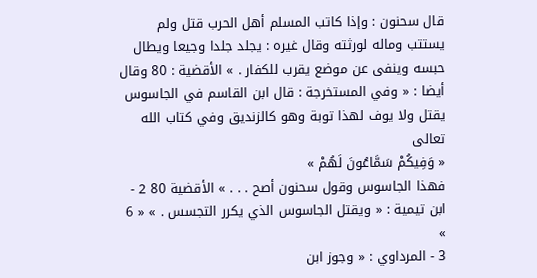قال سحنون : وإذا كاتب المسلم أهل الحرب قتل ولم يستتب وماله لورثته وقال غيره : يجلد جلدا وجيعا ويطال حبسه وينفى عن موضع يقرب للكفار . » الأقضية : 80 وقال أيضا : « وفي المستخرجة : قال ابن القاسم في الجاسوس يقتل ولا يوف لهذا توبة وهو كالزنديق وفي كتاب الله تعالى
« وَفِيكُمْ سَمَّاعُونَ لَهُمْ »
فهذا الجاسوس وقول سحنون أصح . . . » الأقضية 80 2 - ابن تيمية : « ويقتل الجاسوس الذي يكرر التجسس . » « 6 »
3 - المرداوي : « وجوز ابن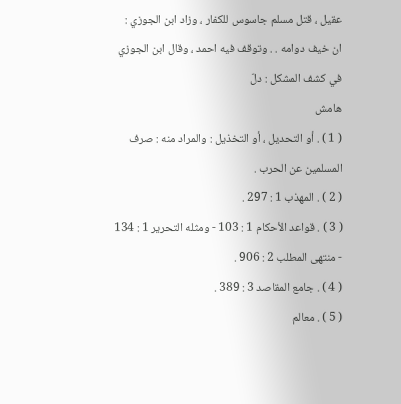عقيل ، قتل مسلم جاسوس للكفار ، وزاد ابن الجوزي :
ان خيف دوامه . . وتوقف فيه احمد ، وقال ابن الجوزي في كشف المشكل : دلّ
هامش
( 1 ) . أو التحديل ، أو التخذيل : والمراد منه : صرف المسلمين عن الحرب .
( 2 ) . المهذب 1 : 297 .
( 3 ) . قواعد الأحكام 1 : 103 - ومثله التحرير 1 : 134 - منتهى المطلب 2 : 906 .
( 4 ) . جامع المقاصد 3 : 389 .
( 5 ) . معالم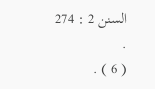السنن 2 : 274 .
( 6 ) .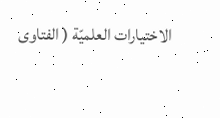الاختيارات العلميّة ( الفتاوى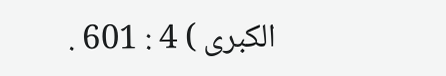الكبرى ) 4 : 601 .